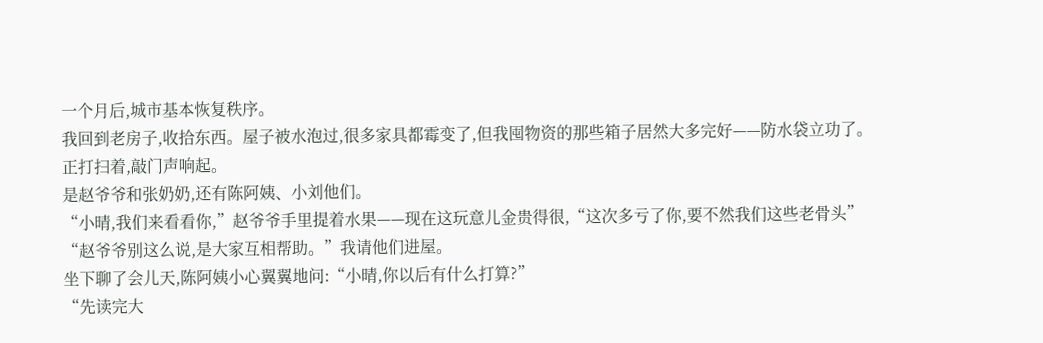一个月后,城市基本恢复秩序。
我回到老房子,收拾东西。屋子被水泡过,很多家具都霉变了,但我囤物资的那些箱子居然大多完好——防水袋立功了。
正打扫着,敲门声响起。
是赵爷爷和张奶奶,还有陈阿姨、小刘他们。
“小晴,我们来看看你,”赵爷爷手里提着水果——现在这玩意儿金贵得很,“这次多亏了你,要不然我们这些老骨头”
“赵爷爷别这么说,是大家互相帮助。”我请他们进屋。
坐下聊了会儿天,陈阿姨小心翼翼地问:“小晴,你以后有什么打算?”
“先读完大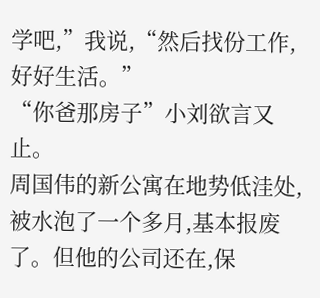学吧,”我说,“然后找份工作,好好生活。”
“你爸那房子”小刘欲言又止。
周国伟的新公寓在地势低洼处,被水泡了一个多月,基本报废了。但他的公司还在,保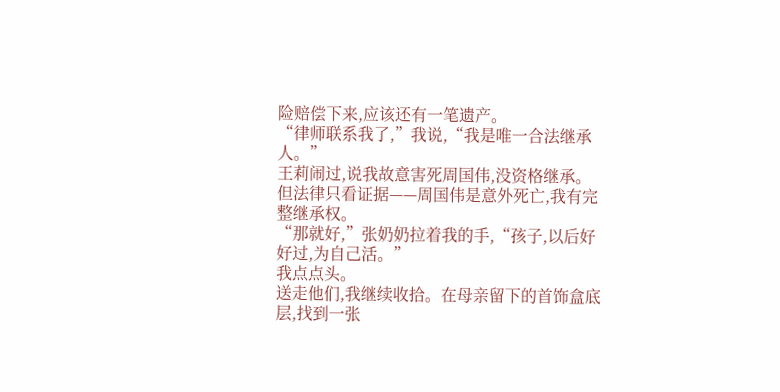险赔偿下来,应该还有一笔遗产。
“律师联系我了,”我说,“我是唯一合法继承人。”
王莉闹过,说我故意害死周国伟,没资格继承。但法律只看证据——周国伟是意外死亡,我有完整继承权。
“那就好,”张奶奶拉着我的手,“孩子,以后好好过,为自己活。”
我点点头。
送走他们,我继续收拾。在母亲留下的首饰盒底层,找到一张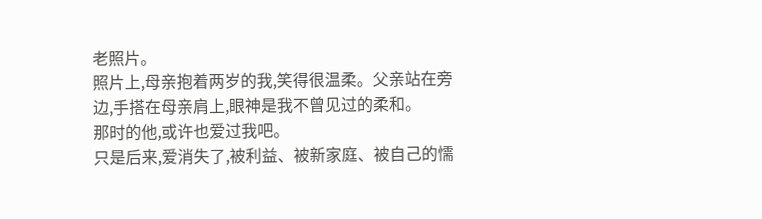老照片。
照片上,母亲抱着两岁的我,笑得很温柔。父亲站在旁边,手搭在母亲肩上,眼神是我不曾见过的柔和。
那时的他,或许也爱过我吧。
只是后来,爱消失了,被利益、被新家庭、被自己的懦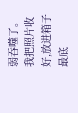弱吞噬了。
我把照片收好,放进箱子最底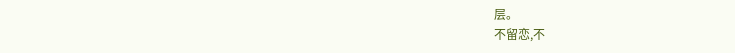层。
不留恋,不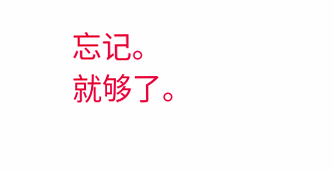忘记。
就够了。